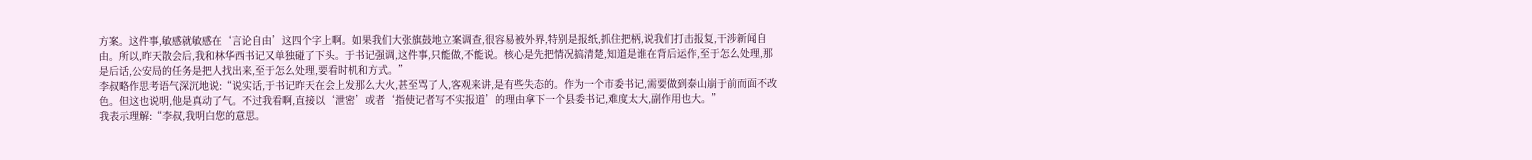方案。这件事,敏感就敏感在‘言论自由’这四个字上啊。如果我们大张旗鼓地立案调查,很容易被外界,特别是报纸,抓住把柄,说我们打击报复,干涉新闻自由。所以,昨天散会后,我和林华西书记又单独碰了下头。于书记强调,这件事,只能做,不能说。核心是先把情况搞清楚,知道是谁在背后运作,至于怎么处理,那是后话,公安局的任务是把人找出来,至于怎么处理,要看时机和方式。”
李叔略作思考语气深沉地说:“说实话,于书记昨天在会上发那么大火,甚至骂了人,客观来讲,是有些失态的。作为一个市委书记,需要做到泰山崩于前而面不改色。但这也说明,他是真动了气。不过我看啊,直接以‘泄密’或者‘指使记者写不实报道’的理由拿下一个县委书记,难度太大,副作用也大。”
我表示理解:“李叔,我明白您的意思。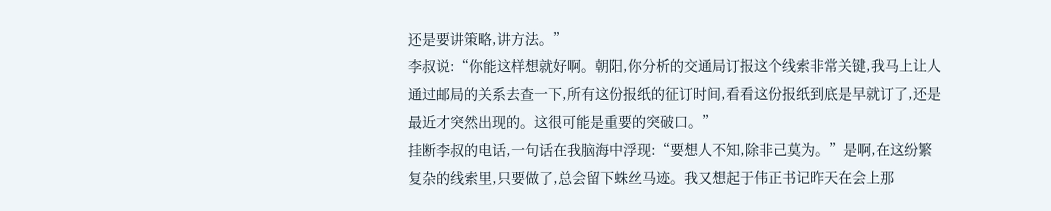还是要讲策略,讲方法。”
李叔说:“你能这样想就好啊。朝阳,你分析的交通局订报这个线索非常关键,我马上让人通过邮局的关系去查一下,所有这份报纸的征订时间,看看这份报纸到底是早就订了,还是最近才突然出现的。这很可能是重要的突破口。”
挂断李叔的电话,一句话在我脑海中浮现:“要想人不知,除非己莫为。”是啊,在这纷繁复杂的线索里,只要做了,总会留下蛛丝马迹。我又想起于伟正书记昨天在会上那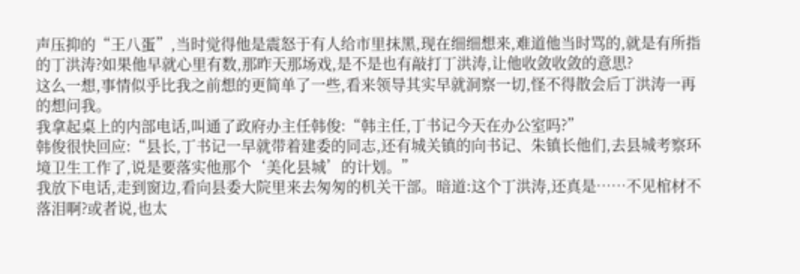声压抑的“王八蛋”,当时觉得他是震怒于有人给市里抹黑,现在细细想来,难道他当时骂的,就是有所指的丁洪涛?如果他早就心里有数,那昨天那场戏,是不是也有敲打丁洪涛,让他收敛收敛的意思?
这么一想,事情似乎比我之前想的更简单了一些,看来领导其实早就洞察一切,怪不得散会后丁洪涛一再的想问我。
我拿起桌上的内部电话,叫通了政府办主任韩俊:“韩主任,丁书记今天在办公室吗?”
韩俊很快回应:“县长,丁书记一早就带着建委的同志,还有城关镇的向书记、朱镇长他们,去县城考察环境卫生工作了,说是要落实他那个‘美化县城’的计划。”
我放下电话,走到窗边,看向县委大院里来去匆匆的机关干部。暗道:这个丁洪涛,还真是……不见棺材不落泪啊?或者说,也太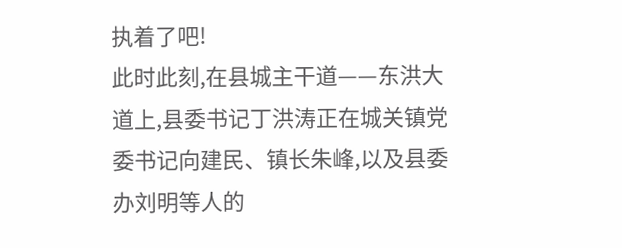执着了吧!
此时此刻,在县城主干道——东洪大道上,县委书记丁洪涛正在城关镇党委书记向建民、镇长朱峰,以及县委办刘明等人的